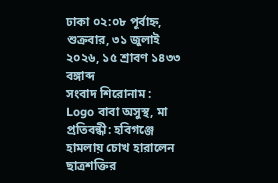ঢাকা ০২:০৮ পূর্বাহ্ন, শুক্রবার, ৩১ জুলাই ২০২৬, ১৫ শ্রাবণ ১৪৩৩ বঙ্গাব্দ
সংবাদ শিরোনাম :
Logo বাবা অসুস্থ, মা প্রতিবন্ধী: হবিগঞ্জে হামলায় চোখ হারালেন ছাত্রশক্তির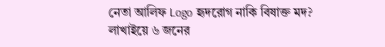নেতা আলিফ Logo হৃদরোগ নাকি বিষাক্ত মদ? লাখাইয়ে ৬ জনের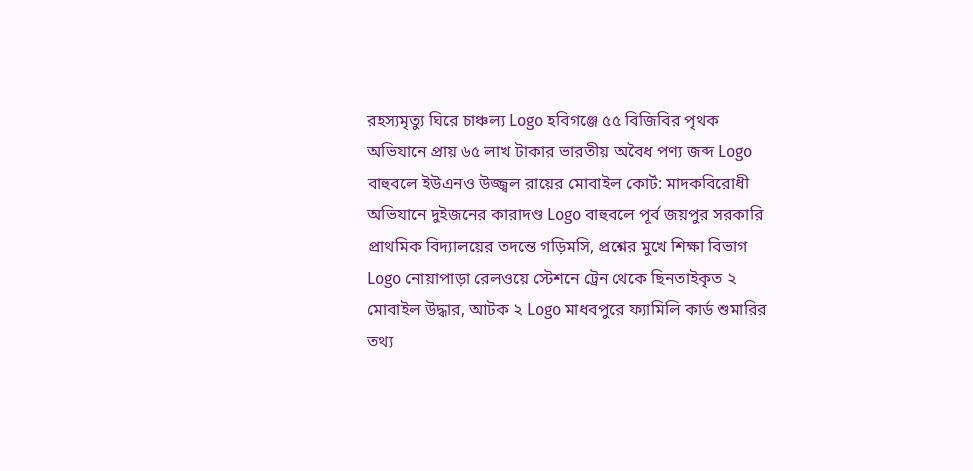রহস্যমৃত্যু ঘিরে চাঞ্চল্য Logo হবিগঞ্জে ৫৫ বিজিবির পৃথক অভিযানে প্রায় ৬৫ লাখ টাকার ভারতীয় অবৈধ পণ্য জব্দ Logo বাহুবলে ইউএনও উজ্জ্বল রায়ের মোবাইল কোর্ট: মাদকবিরোধী অভিযানে দুইজনের কারাদণ্ড Logo বাহুবলে পূর্ব জয়পুর সরকারি প্রাথমিক বিদ্যালয়ের তদন্তে গড়িমসি, প্রশ্নের মুখে শিক্ষা বিভাগ Logo নোয়াপাড়া রেলওয়ে স্টেশনে ট্রেন থেকে ছিনতাইকৃত ২ মোবাইল উদ্ধার, আটক ২ Logo মাধবপুরে ফ্যামিলি কার্ড শুমারির তথ্য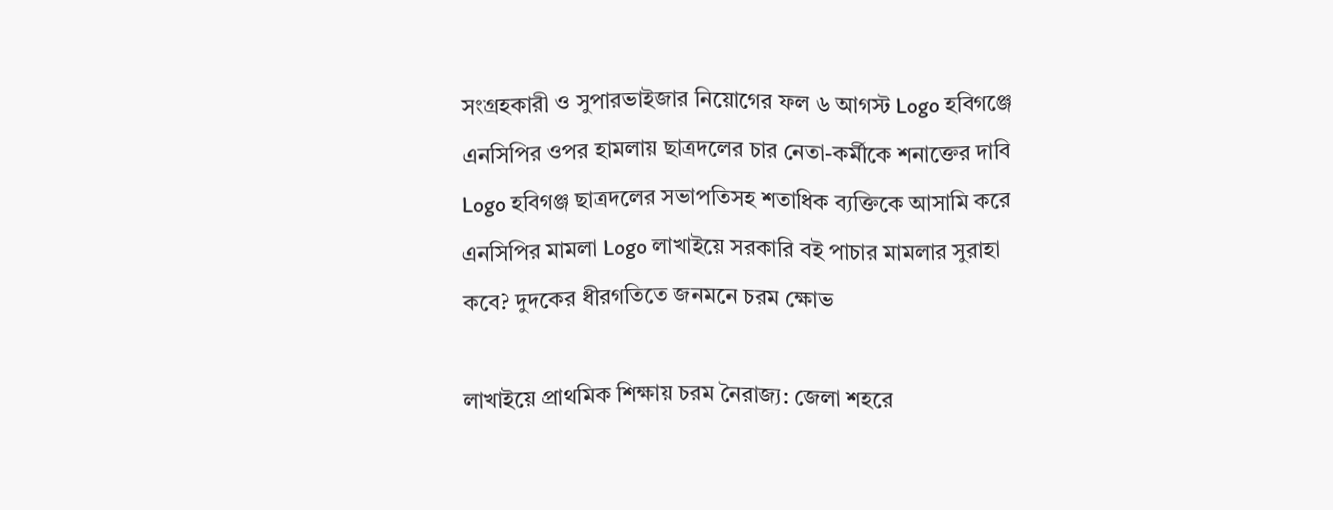সংগ্রহকারী ও সুপারভাইজার নিয়োগের ফল ৬ আগস্ট Logo হবিগঞ্জে এনসিপির ওপর হামলায় ছাত্রদলের চার নেতা-কর্মীকে শনাক্তের দাবি Logo হবিগঞ্জ ছাত্রদলের সভাপতিসহ শতাধিক ব্যক্তিকে আসামি করে এনসিপির মামলা Logo লাখাইয়ে সরকারি বই পাচার মামলার সুরাহা কবে? দুদকের ধীরগতিতে জনমনে চরম ক্ষোভ

লাখাইয়ে প্রাথমিক শিক্ষায় চরম নৈরাজ্য: জেলা শহরে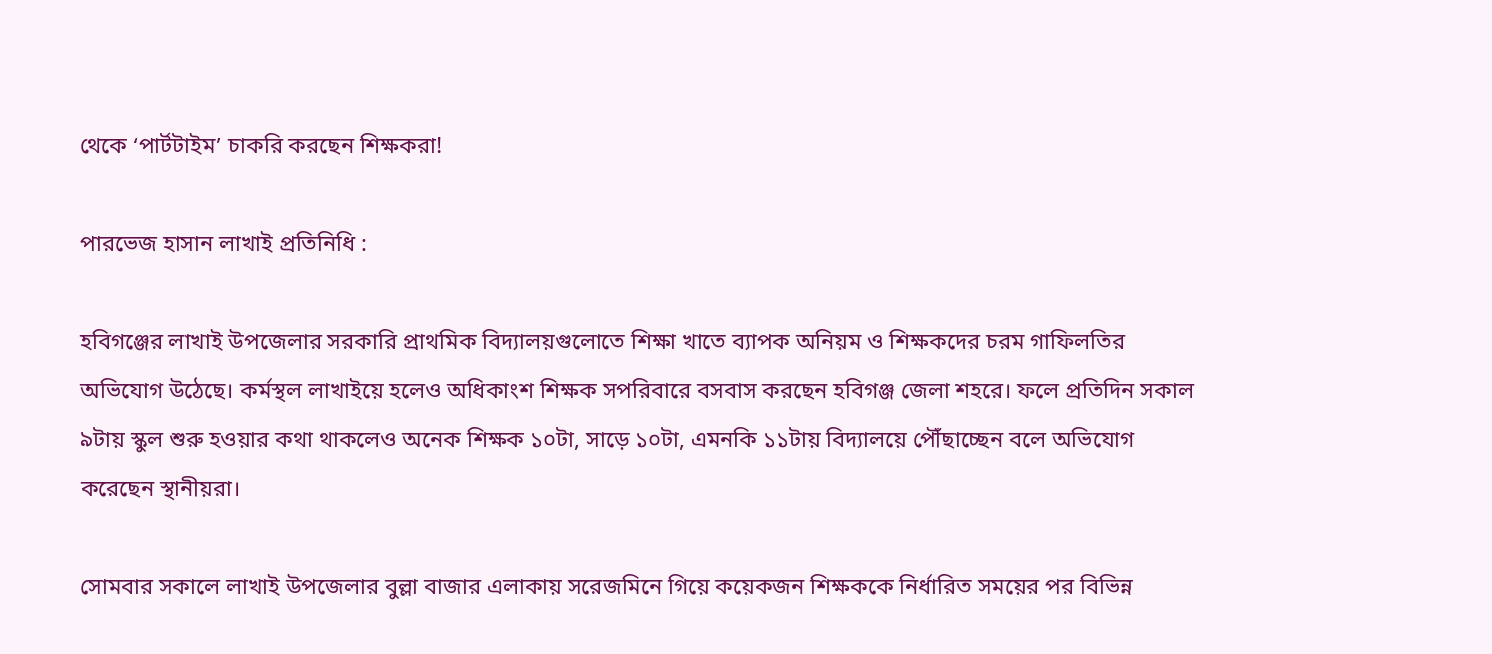থেকে ‘পার্টটাইম’ চাকরি করছেন শিক্ষকরা!

পারভেজ হাসান লাখাই প্রতিনিধি :

হবিগঞ্জের লাখাই উপজেলার সরকারি প্রাথমিক বিদ্যালয়গুলোতে শিক্ষা খাতে ব্যাপক অনিয়ম ও শিক্ষকদের চরম গাফিলতির অভিযোগ উঠেছে। কর্মস্থল লাখাইয়ে হলেও অধিকাংশ শিক্ষক সপরিবারে বসবাস করছেন হবিগঞ্জ জেলা শহরে। ফলে প্রতিদিন সকাল ৯টায় স্কুল শুরু হওয়ার কথা থাকলেও অনেক শিক্ষক ১০টা, সাড়ে ১০টা, এমনকি ১১টায় বিদ্যালয়ে পৌঁছাচ্ছেন বলে অভিযোগ করেছেন স্থানীয়রা।

সোমবার সকালে লাখাই উপজেলার বুল্লা বাজার এলাকায় সরেজমিনে গিয়ে কয়েকজন শিক্ষককে নির্ধারিত সময়ের পর বিভিন্ন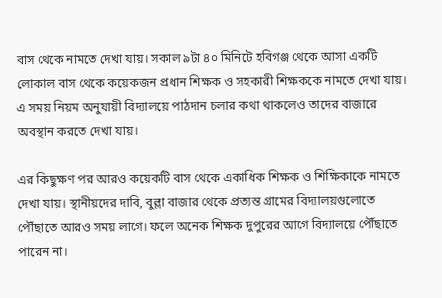বাস থেকে নামতে দেখা যায়। সকাল ৯টা ৪০ মিনিটে হবিগঞ্জ থেকে আসা একটি লোকাল বাস থেকে কয়েকজন প্রধান শিক্ষক ও সহকারী শিক্ষককে নামতে দেখা যায়। এ সময় নিয়ম অনুযায়ী বিদ্যালয়ে পাঠদান চলার কথা থাকলেও তাদের বাজারে অবস্থান করতে দেখা যায়।

এর কিছুক্ষণ পর আরও কয়েকটি বাস থেকে একাধিক শিক্ষক ও শিক্ষিকাকে নামতে দেখা যায়। স্থানীয়দের দাবি, বুল্লা বাজার থেকে প্রত্যন্ত গ্রামের বিদ্যালয়গুলোতে পৌঁছাতে আরও সময় লাগে। ফলে অনেক শিক্ষক দুপুরের আগে বিদ্যালয়ে পৌঁছাতে পারেন না।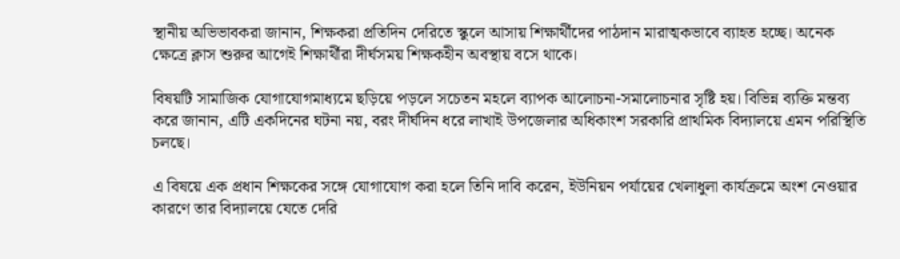স্থানীয় অভিভাবকরা জানান, শিক্ষকরা প্রতিদিন দেরিতে স্কুলে আসায় শিক্ষার্থীদের পাঠদান মারাত্মকভাবে ব্যাহত হচ্ছে। অনেক ক্ষেত্রে ক্লাস শুরুর আগেই শিক্ষার্থীরা দীর্ঘসময় শিক্ষকহীন অবস্থায় বসে থাকে।

বিষয়টি সামাজিক যোগাযোগমাধ্যমে ছড়িয়ে পড়লে সচেতন মহলে ব্যাপক আলোচনা-সমালোচনার সৃষ্টি হয়। বিভিন্ন ব্যক্তি মন্তব্য করে জানান, এটি একদিনের ঘটনা নয়, বরং দীর্ঘদিন ধরে লাখাই উপজেলার অধিকাংশ সরকারি প্রাথমিক বিদ্যালয়ে এমন পরিস্থিতি চলছে।

এ বিষয়ে এক প্রধান শিক্ষকের সঙ্গে যোগাযোগ করা হলে তিনি দাবি করেন, ইউনিয়ন পর্যায়ের খেলাধুলা কার্যক্রমে অংশ নেওয়ার কারণে তার বিদ্যালয়ে যেতে দেরি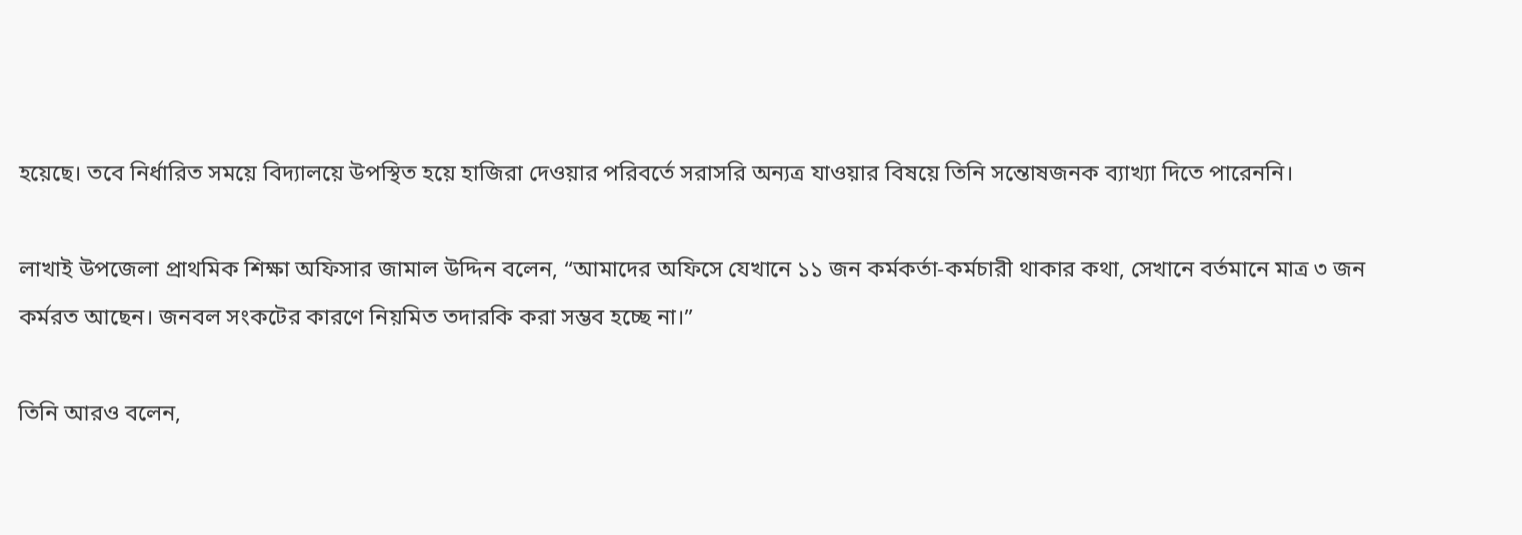হয়েছে। তবে নির্ধারিত সময়ে বিদ্যালয়ে উপস্থিত হয়ে হাজিরা দেওয়ার পরিবর্তে সরাসরি অন্যত্র যাওয়ার বিষয়ে তিনি সন্তোষজনক ব্যাখ্যা দিতে পারেননি।

লাখাই উপজেলা প্রাথমিক শিক্ষা অফিসার জামাল উদ্দিন বলেন, “আমাদের অফিসে যেখানে ১১ জন কর্মকর্তা-কর্মচারী থাকার কথা, সেখানে বর্তমানে মাত্র ৩ জন কর্মরত আছেন। জনবল সংকটের কারণে নিয়মিত তদারকি করা সম্ভব হচ্ছে না।”

তিনি আরও বলেন,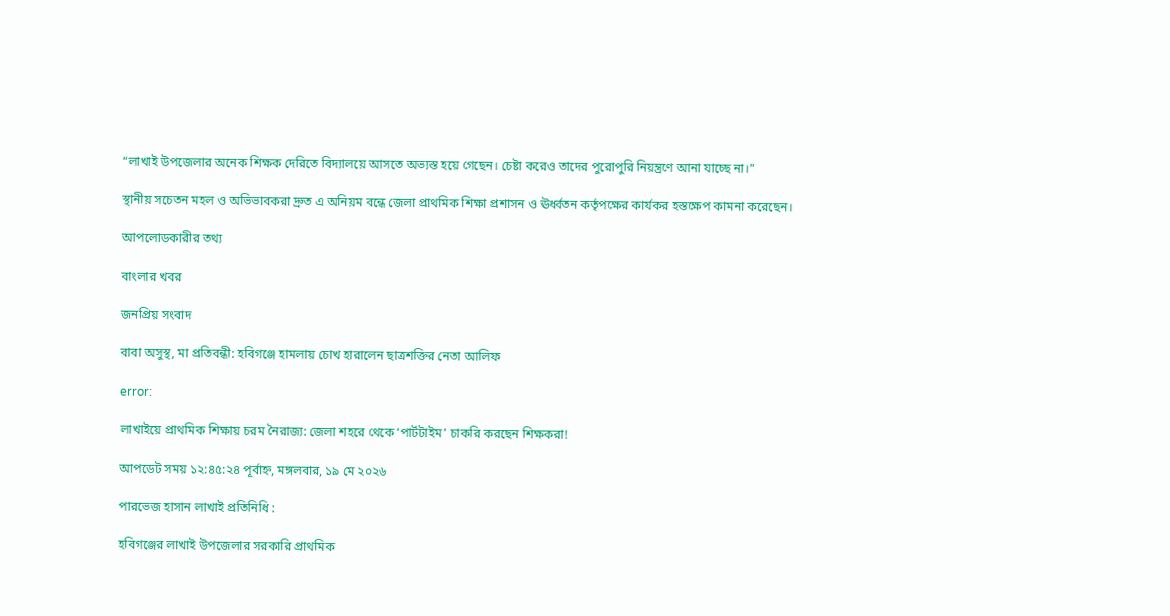“লাখাই উপজেলার অনেক শিক্ষক দেরিতে বিদ্যালয়ে আসতে অভ্যস্ত হয়ে গেছেন। চেষ্টা করেও তাদের পুরোপুরি নিয়ন্ত্রণে আনা যাচ্ছে না।”

স্থানীয় সচেতন মহল ও অভিভাবকরা দ্রুত এ অনিয়ম বন্ধে জেলা প্রাথমিক শিক্ষা প্রশাসন ও ঊর্ধ্বতন কর্তৃপক্ষের কার্যকর হস্তক্ষেপ কামনা করেছেন।

আপলোডকারীর তথ্য

বাংলার খবর

জনপ্রিয় সংবাদ

বাবা অসুস্থ, মা প্রতিবন্ধী: হবিগঞ্জে হামলায় চোখ হারালেন ছাত্রশক্তির নেতা আলিফ

error:

লাখাইয়ে প্রাথমিক শিক্ষায় চরম নৈরাজ্য: জেলা শহরে থেকে ‘পার্টটাইম’ চাকরি করছেন শিক্ষকরা!

আপডেট সময় ১২:৪৫:২৪ পূর্বাহ্ন, মঙ্গলবার, ১৯ মে ২০২৬

পারভেজ হাসান লাখাই প্রতিনিধি :

হবিগঞ্জের লাখাই উপজেলার সরকারি প্রাথমিক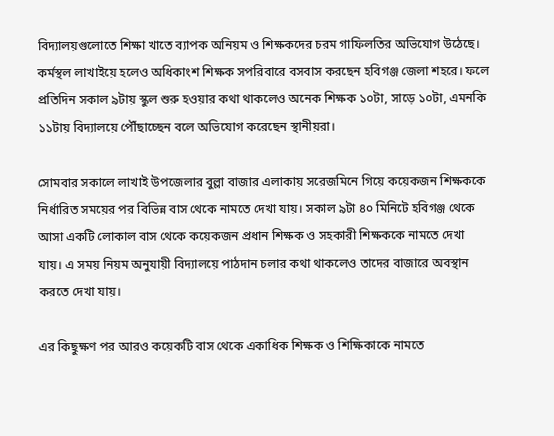বিদ্যালয়গুলোতে শিক্ষা খাতে ব্যাপক অনিয়ম ও শিক্ষকদের চরম গাফিলতির অভিযোগ উঠেছে। কর্মস্থল লাখাইয়ে হলেও অধিকাংশ শিক্ষক সপরিবারে বসবাস করছেন হবিগঞ্জ জেলা শহরে। ফলে প্রতিদিন সকাল ৯টায় স্কুল শুরু হওয়ার কথা থাকলেও অনেক শিক্ষক ১০টা, সাড়ে ১০টা, এমনকি ১১টায় বিদ্যালয়ে পৌঁছাচ্ছেন বলে অভিযোগ করেছেন স্থানীয়রা।

সোমবার সকালে লাখাই উপজেলার বুল্লা বাজার এলাকায় সরেজমিনে গিয়ে কয়েকজন শিক্ষককে নির্ধারিত সময়ের পর বিভিন্ন বাস থেকে নামতে দেখা যায়। সকাল ৯টা ৪০ মিনিটে হবিগঞ্জ থেকে আসা একটি লোকাল বাস থেকে কয়েকজন প্রধান শিক্ষক ও সহকারী শিক্ষককে নামতে দেখা যায়। এ সময় নিয়ম অনুযায়ী বিদ্যালয়ে পাঠদান চলার কথা থাকলেও তাদের বাজারে অবস্থান করতে দেখা যায়।

এর কিছুক্ষণ পর আরও কয়েকটি বাস থেকে একাধিক শিক্ষক ও শিক্ষিকাকে নামতে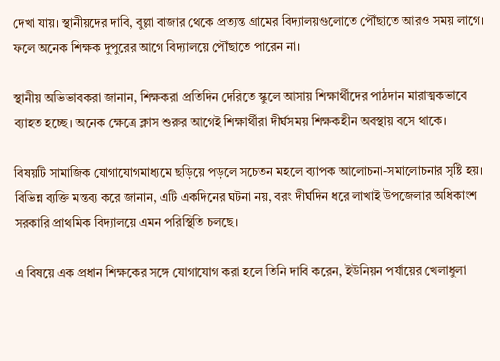দেখা যায়। স্থানীয়দের দাবি, বুল্লা বাজার থেকে প্রত্যন্ত গ্রামের বিদ্যালয়গুলোতে পৌঁছাতে আরও সময় লাগে। ফলে অনেক শিক্ষক দুপুরের আগে বিদ্যালয়ে পৌঁছাতে পারেন না।

স্থানীয় অভিভাবকরা জানান, শিক্ষকরা প্রতিদিন দেরিতে স্কুলে আসায় শিক্ষার্থীদের পাঠদান মারাত্মকভাবে ব্যাহত হচ্ছে। অনেক ক্ষেত্রে ক্লাস শুরুর আগেই শিক্ষার্থীরা দীর্ঘসময় শিক্ষকহীন অবস্থায় বসে থাকে।

বিষয়টি সামাজিক যোগাযোগমাধ্যমে ছড়িয়ে পড়লে সচেতন মহলে ব্যাপক আলোচনা-সমালোচনার সৃষ্টি হয়। বিভিন্ন ব্যক্তি মন্তব্য করে জানান, এটি একদিনের ঘটনা নয়, বরং দীর্ঘদিন ধরে লাখাই উপজেলার অধিকাংশ সরকারি প্রাথমিক বিদ্যালয়ে এমন পরিস্থিতি চলছে।

এ বিষয়ে এক প্রধান শিক্ষকের সঙ্গে যোগাযোগ করা হলে তিনি দাবি করেন, ইউনিয়ন পর্যায়ের খেলাধুলা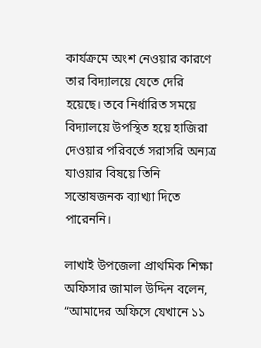কার্যক্রমে অংশ নেওয়ার কারণে তার বিদ্যালয়ে যেতে দেরি হয়েছে। তবে নির্ধারিত সময়ে বিদ্যালয়ে উপস্থিত হয়ে হাজিরা দেওয়ার পরিবর্তে সরাসরি অন্যত্র যাওয়ার বিষয়ে তিনি সন্তোষজনক ব্যাখ্যা দিতে পারেননি।

লাখাই উপজেলা প্রাথমিক শিক্ষা অফিসার জামাল উদ্দিন বলেন, “আমাদের অফিসে যেখানে ১১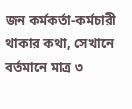জন কর্মকর্তা-কর্মচারী থাকার কথা, সেখানে বর্তমানে মাত্র ৩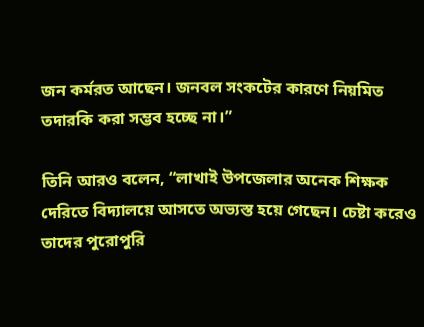জন কর্মরত আছেন। জনবল সংকটের কারণে নিয়মিত তদারকি করা সম্ভব হচ্ছে না।”

তিনি আরও বলেন, “লাখাই উপজেলার অনেক শিক্ষক দেরিতে বিদ্যালয়ে আসতে অভ্যস্ত হয়ে গেছেন। চেষ্টা করেও তাদের পুরোপুরি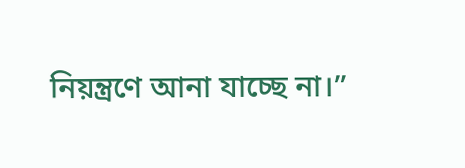নিয়ন্ত্রণে আনা যাচ্ছে না।”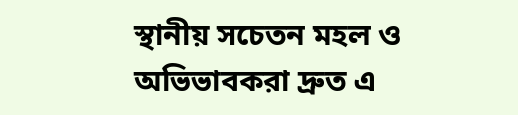স্থানীয় সচেতন মহল ও অভিভাবকরা দ্রুত এ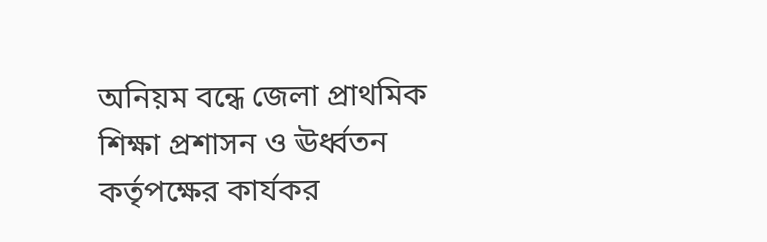অনিয়ম বন্ধে জেলা প্রাথমিক শিক্ষা প্রশাসন ও ঊর্ধ্বতন কর্তৃপক্ষের কার্যকর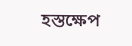হস্তক্ষেপ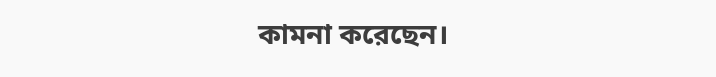কামনা করেছেন।